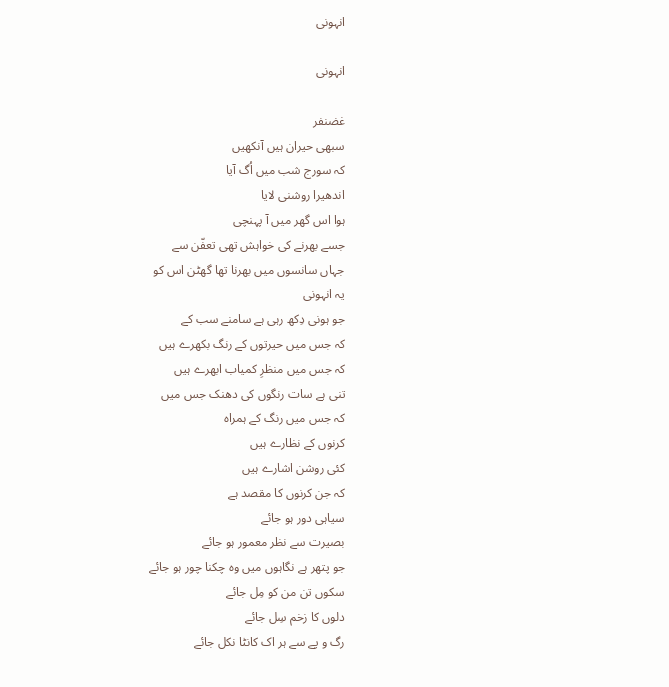انہونی

انہونی

غضنفر
سبھی حیران ہیں آنکھیں
کہ سورج شب میں اُگ آیا
اندھیرا روشنی لایا
ہوا اس گھر میں آ پہنچی
جسے بھرنے کی خواہش تھی تعفّن سے
جہاں سانسوں میں بھرنا تھا گھٹن اس کو
یہ انہونی
جو ہونی دِکھ رہی ہے سامنے سب کے
کہ جس میں حیرتوں کے رنگ بکھرے ہیں
کہ جس میں منظرِ کمیاب ابھرے ہیں
تنی ہے سات رنگوں کی دھنک جس میں
کہ جس میں رنگ کے ہمراہ
کرنوں کے نظارے ہیں
کئی روشن اشارے ہیں
کہ جن کرنوں کا مقصد ہے
سیاہی دور ہو جائے
بصیرت سے نظر معمور ہو جائے
جو پتھر ہے نگاہوں میں وہ چکنا چور ہو جائے
سکوں تن من کو مِل جائے
دلوں کا زخم سِل جائے
رگ و پے سے ہر اک کانٹا نکل جائے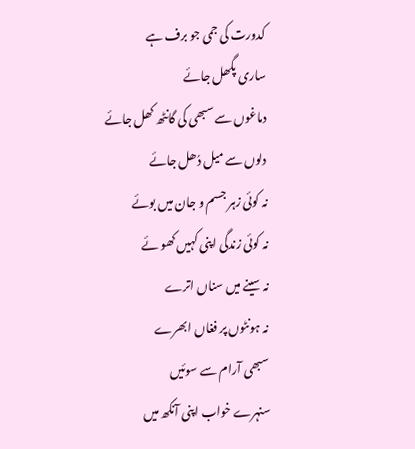کدورت کی جمی جو برف ہے
ساری پگھل جائے
دماغوں سے سبھی کی گانٹھ کھل جائے
دلوں سے میل دُھل جائے
نہ کوئی زہر جسم و جان میں بوئے
نہ کوئی زندگی اپنی کہیں کھو ئے
نہ سینے میں سناں اترے
نہ ہونٹوں پر فغاں ابھرے
سبھی آرام سے سوئیں
سنہرے خواب اپنی آنکھ میں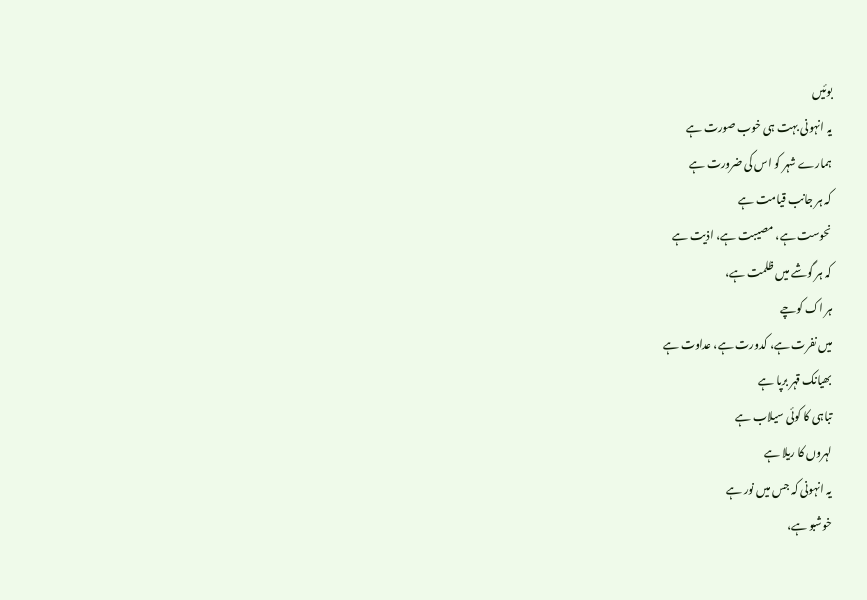بوئیں
یہ انہونی بہت ہی خوب صورت ہے
ہمارے شہر کو اس کی ضرورت ہے
کہ ہر جانب قیامت ہے
نحوست ہے، مصیبت ہے، اذیت ہے
کہ ہر گوشے میں ظلمت ہے،
ہر اک کوچے
میں نفرت ہے، کدورت ہے، عداوت ہے
بھیانک قہر برپا ہے
تباہی کا کوئی سیلاب ہے
لہروں کا ریلا ہے
یہ انہونی کہ جس میں نور ہے
خوشبو ہے،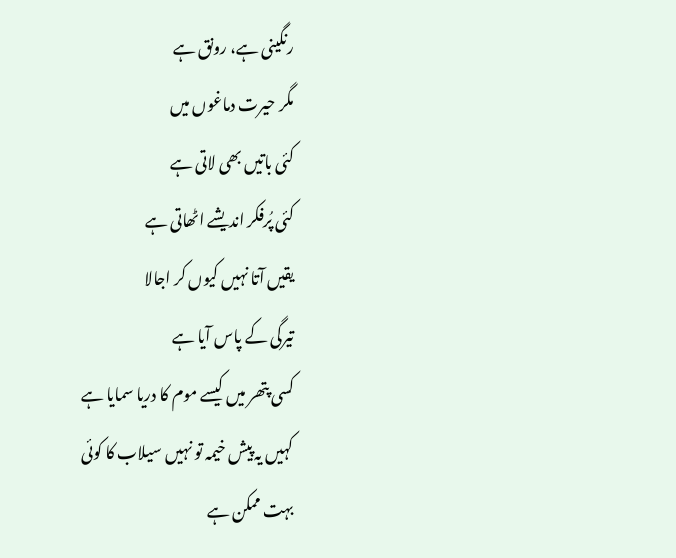رنگینی ہے، رونق ہے
مگر حیرت دماغوں میں
کئی باتیں بھی لاتی ہے
کئی پُرفکر اندیشے اٹھاتی ہے
یقیں آتا نہیں کیوں کر اجالا
تیرگی کے پاس آیا ہے
کسی پتھر میں کیسے موم کا دریا سمایا ہے
کہیں یہ پیش خیمہ تو نہیں سیلاب کا کوئی
بہت ممکن ہے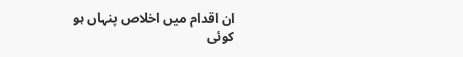ان اقدام میں اخلاص پنہاں ہو
کوئی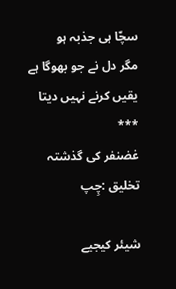سچّا ہی جذبہ ہو
مگر دل نے جو بھوگا ہے
یقیں کرنے نہیں دیتا
***
غضنفر کی گذشتہ تخلیق :چِپ

شیئر کیجیے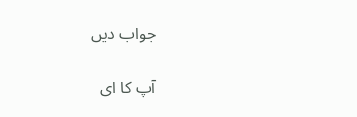جواب دیں

آپ کا ای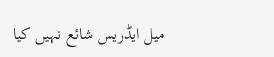میل ایڈریس شائع نہیں کیا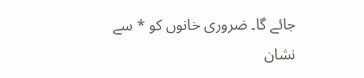جائے گا۔ ضروری خانوں کو * سے نشان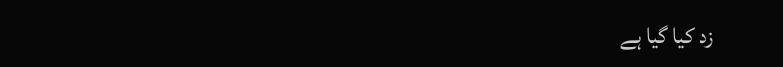زد کیا گیا ہے